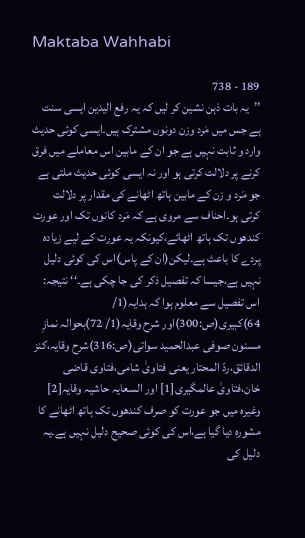Maktaba Wahhabi

189 - 738
’’یہ بات ذہن نشین کر لیں کہ یہ رفع الیدین ایسی سنت ہے جس میں مَرد وزن دونوں مشترک ہیں۔ایسی کوئی حدیث وارد و ثابت نہیں ہے جو ان کے مابین اس معاملے میں فرق کرنے پر دلالت کرتی ہو اور نہ ایسی کوئی حدیث ملتی ہے جو مَرد و زن کے مابین ہاتھ اٹھانے کی مقدار پر دلالت کرتی ہو۔احناف سے مروی ہے کہ مَرد کانوں تک اور عورت کندھوں تک ہاتھ اٹھائے،کیونکہ یہ عورت کے لیے زیادہ پردے کا باعث ہے۔لیکن(ان کے پاس)اس کی کوئی دلیل نہیں ہے،جیسا کہ تفصیل ذکر کی جا چکی ہے۔‘‘ نتیجہ: اس تفصیل سے معلوم ہوا کہ ہدایہ(1/ 64)کبیری(ص:300)اور شرح وقایہ(1/ 72)بحوالہ نمازِ مسنون صوفی عبدالحمید سواتی(ص:316)شرح وقایہ،کنز الدقائق،ردّ المحتار یعنی فتاویٰ شامی،فتاوی قاضی خان،فتاویٰ عالمگیری[1] اور السعایہ حاشیہ وقایہ[2] وغیرہ میں جو عورت کو صرف کندھوں تک ہاتھ اٹھانے کا مشورہ دیا گیا ہے،اس کی کوئی صحیح دلیل نہیں ہے۔یہ دلیل کی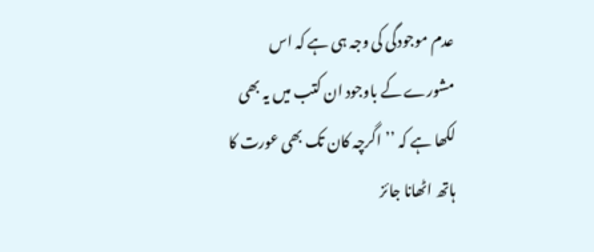عدم موجودگی کی وجہ ہی ہے کہ اس مشورے کے باوجود ان کتب میں یہ بھی لکھا ہے کہ ’’اگرچہ کان تک بھی عورت کا ہاتھ اٹھانا جائز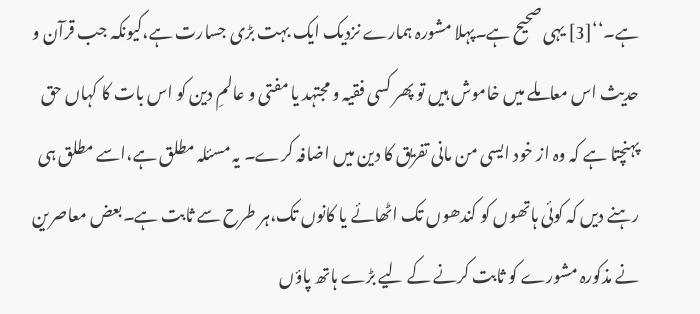ہے۔‘‘[3] یہی صحیح ہے۔پہلا مشورہ ہمارے نزدیک ایک بہت بڑی جسارت ہے،کیونکہ جب قرآن و حدیث اس معاملے میں خاموش ہیں تو پھر کسی فقیہ و مجتہد یا مفتی و عالمِ دین کو اس بات کا کہاں حق پہنچتا ہے کہ وہ از خود ایسی من مانی تفریق کا دین میں اضافہ کرے۔ یہ مسئلہ مطلق ہے،اسے مطلق ہی رہنے دیں کہ کوئی ہاتھوں کو کندھوں تک اٹھائے یا کانوں تک،ہر طرح سے ثابت ہے۔بعض معاصرین نے مذکورہ مشورے کو ثابت کرنے کے لیے بڑے ہاتھ پاؤں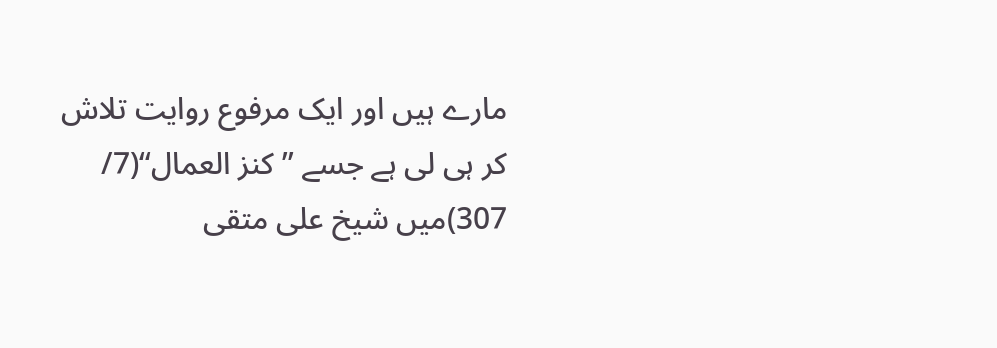مارے ہیں اور ایک مرفوع روایت تلاش کر ہی لی ہے جسے ’’کنز العمال‘‘(7/ 307)میں شیخ علی متقی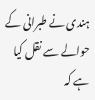ہندی نے طبرانی کے حوالے سے نقل کیا ہے کہ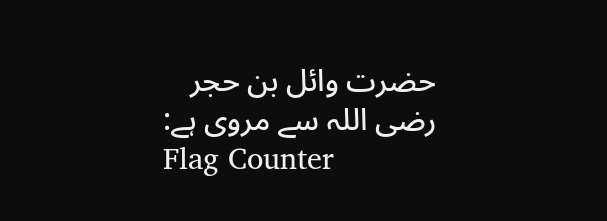حضرت وائل بن حجر رضی اللہ سے مروی ہے:
Flag Counter